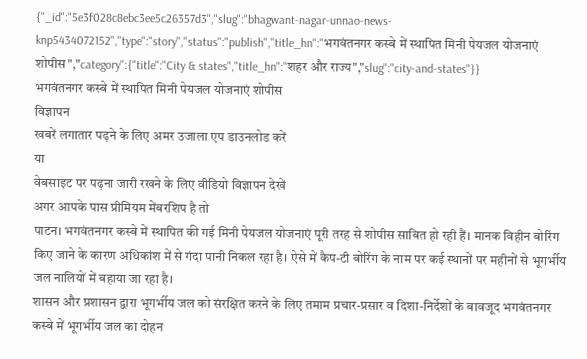{"_id":"5e3f028c8ebc3ee5c26357d3","slug":"bhagwant-nagar-unnao-news-knp5434072152","type":"story","status":"publish","title_hn":"भगवंतनगर कस्बे में स्थापित मिनी पेयजल योजनाएं शोपीस","category":{"title":"City & states","title_hn":"शहर और राज्य","slug":"city-and-states"}}
भगवंतनगर कस्बे में स्थापित मिनी पेयजल योजनाएं शोपीस
विज्ञापन
खबरें लगातार पढ़ने के लिए अमर उजाला एप डाउनलोड करें
या
वेबसाइट पर पढ़ना जारी रखने के लिए वीडियो विज्ञापन देखें
अगर आपके पास प्रीमियम मेंबरशिप है तो
पाटन। भगवंतनगर कस्बे में स्थापित की गई मिनी पेयजल योजनाएं पूरी तरह से शोपीस साबित हो रही हैं। मानक विहीन बोरिंग किए जाने के कारण अधिकांश में से गंदा पानी निकल रहा है। ऐसे में कैप-टी बोरिंग के नाम पर कई स्थानों पर महीनों से भूगर्भीय जल नालियों में बहाया जा रहा है।
शासन और प्रशासन द्वारा भूगर्भीय जल को संरक्षित करने के लिए तमाम प्रचार-प्रसार व दिशा-निर्देशों के बावजूद भगवंतनगर कस्बे में भूगर्भीय जल का दोहन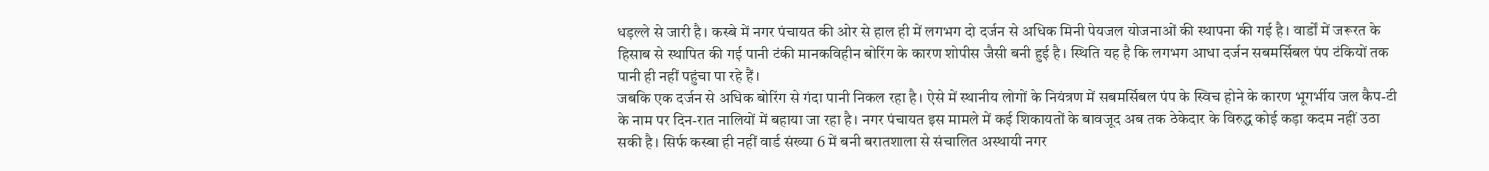धड़ल्ले से जारी है। कस्बे में नगर पंचायत की ओर से हाल ही में लगभग दो दर्जन से अधिक मिनी पेयजल योजनाओं की स्थापना की गई है। वार्डों में जरूरत के हिसाब से स्थापित की गई पानी टंकी मानकविहीन बोरिंग के कारण शोपीस जैसी बनी हुई है। स्थिति यह है कि लगभग आधा दर्जन सबमर्सिबल पंप टंकियों तक पानी ही नहीं पहुंचा पा रहे हैं।
जबकि एक दर्जन से अधिक बोरिंग से गंदा पानी निकल रहा है। ऐसे में स्थानीय लोगों के नियंत्रण में सबमर्सिबल पंप के स्विच होने के कारण भूगर्भीय जल कैप-टी के नाम पर दिन-रात नालियों में बहाया जा रहा है। नगर पंचायत इस मामले में कई शिकायतों के बावजूद अब तक ठेकेदार के विरुद्ध कोई कड़ा कदम नहीं उठा सकी है। सिर्फ कस्बा ही नहीं वार्ड संख्या 6 में बनी बरातशाला से संचालित अस्थायी नगर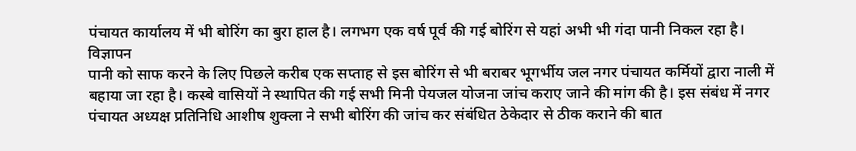पंचायत कार्यालय में भी बोरिंग का बुरा हाल है। लगभग एक वर्ष पूर्व की गई बोरिंग से यहां अभी भी गंदा पानी निकल रहा है।
विज्ञापन
पानी को साफ करने के लिए पिछले करीब एक सप्ताह से इस बोरिंग से भी बराबर भूगर्भीय जल नगर पंचायत कर्मियों द्वारा नाली में बहाया जा रहा है। कस्बे वासियों ने स्थापित की गई सभी मिनी पेयजल योजना जांच कराए जाने की मांग की है। इस संबंध में नगर पंचायत अध्यक्ष प्रतिनिधि आशीष शुक्ला ने सभी बोरिंग की जांच कर संबंधित ठेकेदार से ठीक कराने की बात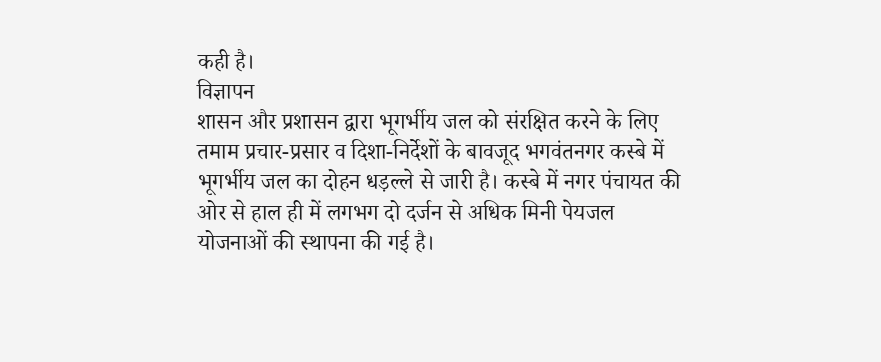कही है।
विज्ञापन
शासन और प्रशासन द्वारा भूगर्भीय जल को संरक्षित करने के लिए तमाम प्रचार-प्रसार व दिशा-निर्देशों के बावजूद भगवंतनगर कस्बे में भूगर्भीय जल का दोहन धड़ल्ले से जारी है। कस्बे में नगर पंचायत की ओर से हाल ही में लगभग दो दर्जन से अधिक मिनी पेयजल योजनाओं की स्थापना की गई है।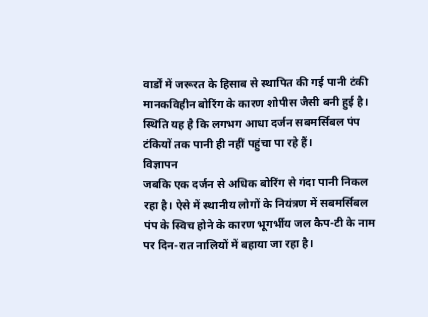वार्डों में जरूरत के हिसाब से स्थापित की गई पानी टंकी मानकविहीन बोरिंग के कारण शोपीस जैसी बनी हुई है। स्थिति यह है कि लगभग आधा दर्जन सबमर्सिबल पंप टंकियों तक पानी ही नहीं पहुंचा पा रहे हैं।
विज्ञापन
जबकि एक दर्जन से अधिक बोरिंग से गंदा पानी निकल रहा है। ऐसे में स्थानीय लोगों के नियंत्रण में सबमर्सिबल पंप के स्विच होने के कारण भूगर्भीय जल कैप-टी के नाम पर दिन-रात नालियों में बहाया जा रहा है।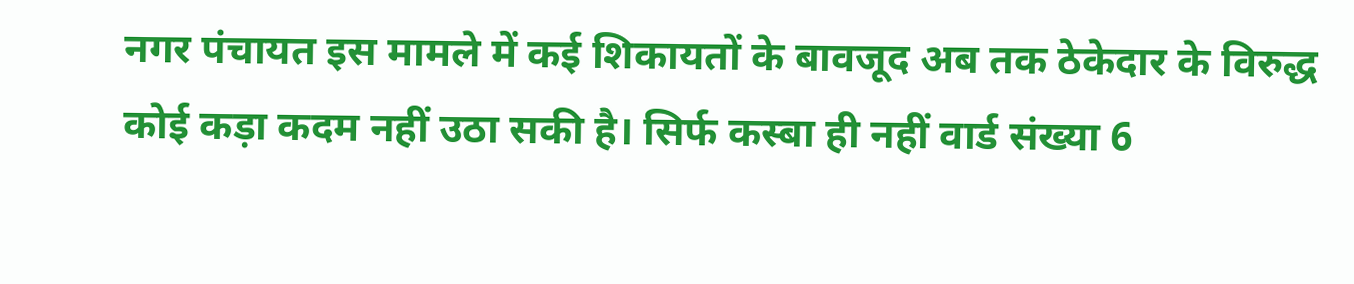नगर पंचायत इस मामले में कई शिकायतों के बावजूद अब तक ठेकेदार के विरुद्ध कोई कड़ा कदम नहीं उठा सकी है। सिर्फ कस्बा ही नहीं वार्ड संख्या 6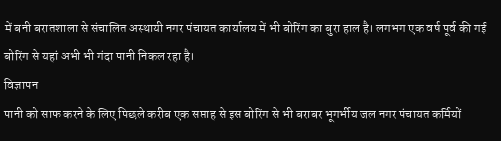में बनी बरातशाला से संचालित अस्थायी नगर पंचायत कार्यालय में भी बोरिंग का बुरा हाल है। लगभग एक वर्ष पूर्व की गई बोरिंग से यहां अभी भी गंदा पानी निकल रहा है।
विज्ञापन
पानी को साफ करने के लिए पिछले करीब एक सप्ताह से इस बोरिंग से भी बराबर भूगर्भीय जल नगर पंचायत कर्मियों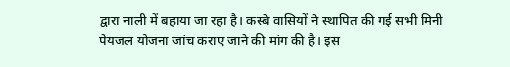द्वारा नाली में बहाया जा रहा है। कस्बे वासियों ने स्थापित की गई सभी मिनी पेयजल योजना जांच कराए जाने की मांग की है। इस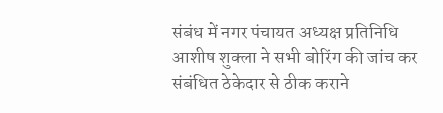संबंध में नगर पंचायत अध्यक्ष प्रतिनिधि आशीष शुक्ला ने सभी बोरिंग की जांच कर संबंधित ठेकेदार से ठीक कराने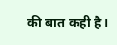की बात कही है।